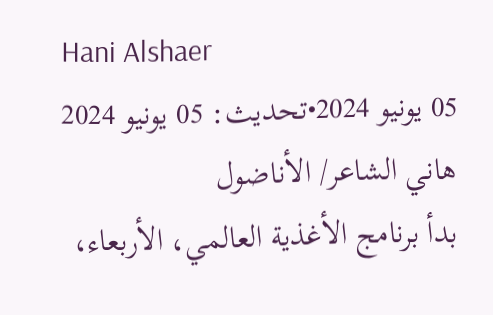Hani Alshaer
05 يونيو 2024•تحديث: 05 يونيو 2024
هاني الشاعر/ الأناضول
بدأ برنامج الأغذية العالمي، الأربعاء،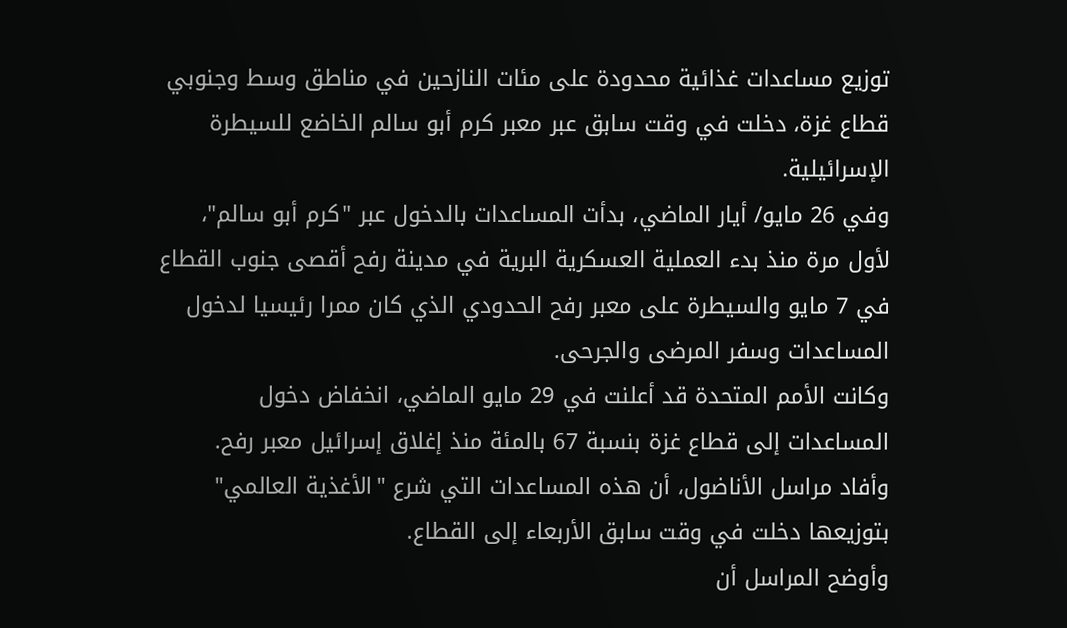توزيع مساعدات غذائية محدودة على مئات النازحين في مناطق وسط وجنوبي قطاع غزة، دخلت في وقت سابق عبر معبر كرم أبو سالم الخاضع للسيطرة الإسرائيلية.
وفي 26 مايو/ أيار الماضي، بدأت المساعدات بالدخول عبر "كرم أبو سالم"، لأول مرة منذ بدء العملية العسكرية البرية في مدينة رفح أقصى جنوب القطاع في 7 مايو والسيطرة على معبر رفح الحدودي الذي كان ممرا رئيسيا لدخول المساعدات وسفر المرضى والجرحى.
وكانت الأمم المتحدة قد أعلنت في 29 مايو الماضي، انخفاض دخول المساعدات إلى قطاع غزة بنسبة 67 بالمئة منذ إغلاق إسرائيل معبر رفح.
وأفاد مراسل الأناضول، أن هذه المساعدات التي شرع "الأغذية العالمي" بتوزيعها دخلت في وقت سابق الأربعاء إلى القطاع.
وأوضح المراسل أن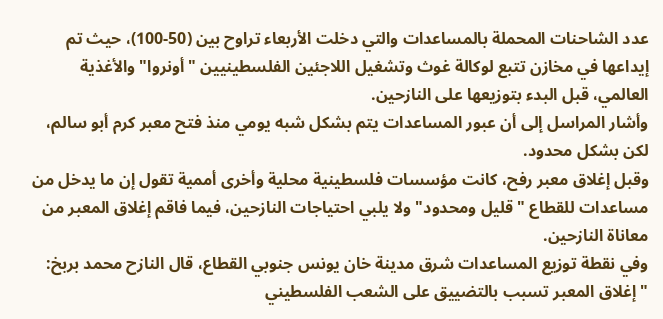عدد الشاحنات المحملة بالمساعدات والتي دخلت الأربعاء تراوح بين (50-100)، حيث تم إيداعها في مخازن تتبع لوكالة غوث وتشغيل اللاجئين الفلسطينيين "أونروا" والأغذية العالمي، قبل البدء بتوزيعها على النازحين.
وأشار المراسل إلى أن عبور المساعدات يتم بشكل شبه يومي منذ فتح معبر كرم أبو سالم، لكن بشكل محدود.
وقبل إغلاق معبر رفح، كانت مؤسسات فلسطينية محلية وأخرى أممية تقول إن ما يدخل من مساعدات للقطاع "قليل ومحدود" ولا يلبي احتياجات النازحين، فيما فاقم إغلاق المعبر من معاناة النازحين.
وفي نقطة توزيع المساعدات شرق مدينة خان يونس جنوبي القطاع، قال النازح محمد بربخ: "إغلاق المعبر تسبب بالتضييق على الشعب الفلسطيني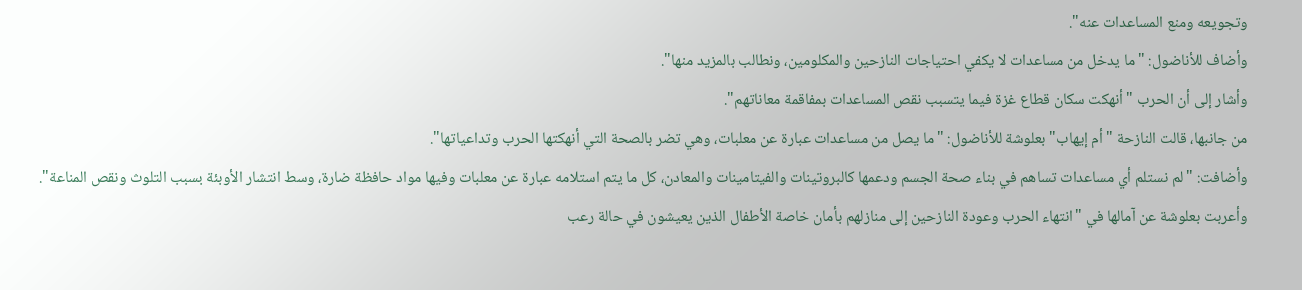وتجويعه ومنع المساعدات عنه".
وأضاف للأناضول: "ما يدخل من مساعدات لا يكفي احتياجات النازحين والمكلومين، ونطالب بالمزيد منها".
وأشار إلى أن الحرب "أنهكت سكان قطاع غزة فيما يتسبب نقص المساعدات بمفاقمة معاناتهم".
من جانبها، قالت النازحة "أم إيهاب" بعلوشة للأناضول: "ما يصل من مساعدات عبارة عن معلبات، وهي تضر بالصحة التي أنهكتها الحرب وتداعياتها".
وأضافت: "لم نستلم أي مساعدات تساهم في بناء صحة الجسم ودعمها كالبروتينات والفيتامينات والمعادن، كل ما يتم استلامه عبارة عن معلبات وفيها مواد حافظة ضارة، وسط انتشار الأوبئة بسبب التلوث ونقص المناعة".
وأعربت بعلوشة عن آمالها في "انتهاء الحرب وعودة النازحين إلى منازلهم بأمان خاصة الأطفال الذين يعيشون في حالة رعب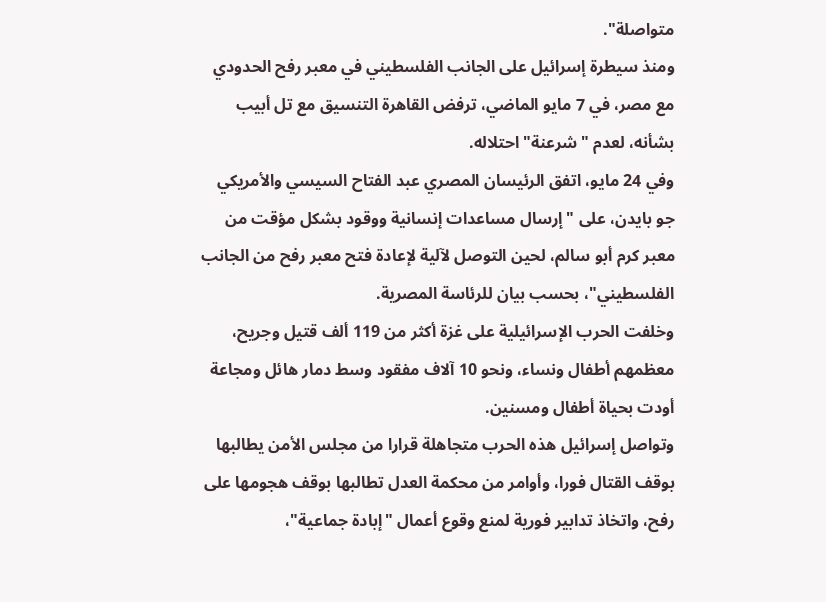متواصلة".
ومنذ سيطرة إسرائيل على الجانب الفلسطيني في معبر رفح الحدودي مع مصر، في 7 مايو الماضي، ترفض القاهرة التنسيق مع تل أبيب بشأنه، لعدم "شرعنة" احتلاله.
وفي 24 مايو، اتفق الرئيسان المصري عبد الفتاح السيسي والأمريكي جو بايدن، على "إرسال مساعدات إنسانية ووقود بشكل مؤقت من معبر كرم أبو سالم، لحين التوصل لآلية لإعادة فتح معبر رفح من الجانب الفلسطيني"، بحسب بيان للرئاسة المصرية.
وخلفت الحرب الإسرائيلية على غزة أكثر من 119 ألف قتيل وجريح، معظمهم أطفال ونساء، ونحو 10 آلاف مفقود وسط دمار هائل ومجاعة أودت بحياة أطفال ومسنين.
وتواصل إسرائيل هذه الحرب متجاهلة قرارا من مجلس الأمن يطالبها بوقف القتال فورا، وأوامر من محكمة العدل تطالبها بوقف هجومها على رفح، واتخاذ تدابير فورية لمنع وقوع أعمال "إبادة جماعية"،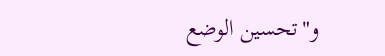و"تحسين الوضع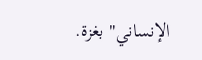الإنساني" بغزة.